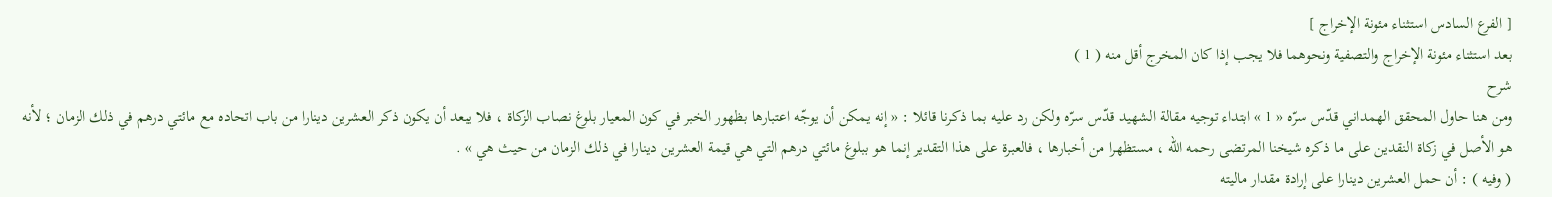[ الفرع السادس استثناء مئونة الإخراج ]
بعد استثناء مئونة الإخراج والتصفية ونحوهما فلا يجب إذا كان المخرج أقل منه ( 1 )
شرح
ومن هنا حاول المحقق الهمداني قدّس سرّه « 1 » ابتداء توجيه مقالة الشهيد قدّس سرّه ولكن رد عليه بما ذكرنا قائلا : « إنه يمكن أن يوجّه اعتبارها بظهور الخبر في كون المعيار بلوغ نصاب الزكاة ، فلا يبعد أن يكون ذكر العشرين دينارا من باب اتحاده مع مائتي درهم في ذلك الزمان ؛ لأنه هو الأصل في زكاة النقدين على ما ذكره شيخنا المرتضى رحمه اللّه ، مستظهرا من أخبارها ، فالعبرة على هذا التقدير إنما هو ببلوغ مائتي درهم التي هي قيمة العشرين دينارا في ذلك الزمان من حيث هي » .
( وفيه ) : أن حمل العشرين دينارا على إرادة مقدار ماليته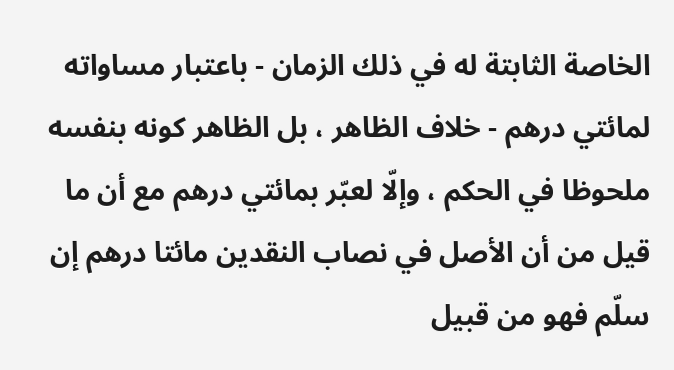الخاصة الثابتة له في ذلك الزمان - باعتبار مساواته لمائتي درهم - خلاف الظاهر ، بل الظاهر كونه بنفسه ملحوظا في الحكم ، وإلّا لعبّر بمائتي درهم مع أن ما قيل من أن الأصل في نصاب النقدين مائتا درهم إن سلّم فهو من قبيل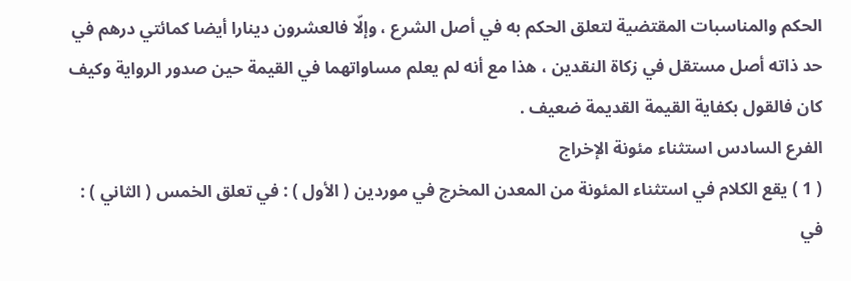الحكم والمناسبات المقتضية لتعلق الحكم به في أصل الشرع ، وإلّا فالعشرون دينارا أيضا كمائتي درهم في حد ذاته أصل مستقل في زكاة النقدين ، هذا مع أنه لم يعلم مساواتهما في القيمة حين صدور الرواية وكيف كان فالقول بكفاية القيمة القديمة ضعيف .
الفرع السادس استثناء مئونة الإخراج
( 1 ) يقع الكلام في استثناء المئونة من المعدن المخرج في موردين ( الأول ) : في تعلق الخمس ( الثاني ) : في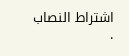اشتراط النصاب .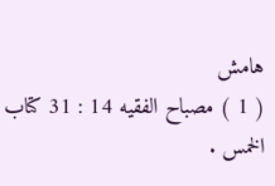هامش
( 1 ) مصباح الفقيه 14 : 31 كتاب الخمس .